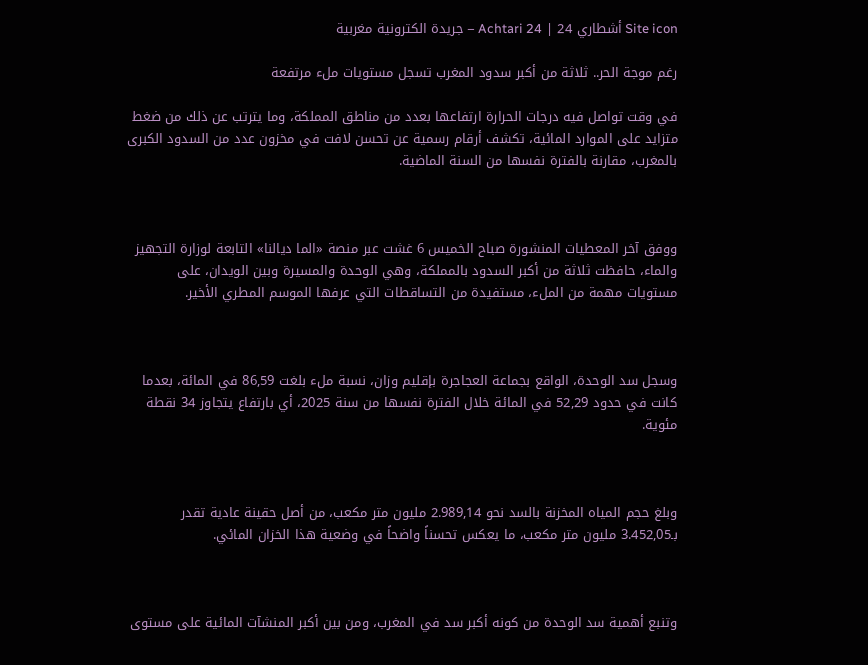Site icon أشطاري 24 | Achtari 24 – جريدة الكترونية مغربية

رغم موجة الحر.. ثلاثة من أكبر سدود المغرب تسجل مستويات ملء مرتفعة

في وقت تواصل فيه درجات الحرارة ارتفاعها بعدد من مناطق المملكة، وما يترتب عن ذلك من ضغط متزايد على الموارد المائية، تكشف أرقام رسمية عن تحسن لافت في مخزون عدد من السدود الكبرى بالمغرب، مقارنة بالفترة نفسها من السنة الماضية.



ووفق آخر المعطيات المنشورة صباح الخميس 6 غشت عبر منصة «الما ديالنا» التابعة لوزارة التجهيز والماء، حافظت ثلاثة من أكبر السدود بالمملكة، وهي الوحدة والمسيرة وبين الويدان، على مستويات مهمة من الملء، مستفيدة من التساقطات التي عرفها الموسم المطري الأخير.



وسجل سد الوحدة، الواقع بجماعة العجاجرة بإقليم وزان، نسبة ملء بلغت 86,59 في المائة، بعدما كانت في حدود 52,29 في المائة خلال الفترة نفسها من سنة 2025، أي بارتفاع يتجاوز 34 نقطة مئوية.



وبلغ حجم المياه المخزنة بالسد نحو 2.989,14 مليون متر مكعب، من أصل حقينة عادية تقدر بـ3.452,05 مليون متر مكعب، ما يعكس تحسناً واضحاً في وضعية هذا الخزان المائي.



وتنبع أهمية سد الوحدة من كونه أكبر سد في المغرب، ومن بين أكبر المنشآت المائية على مستوى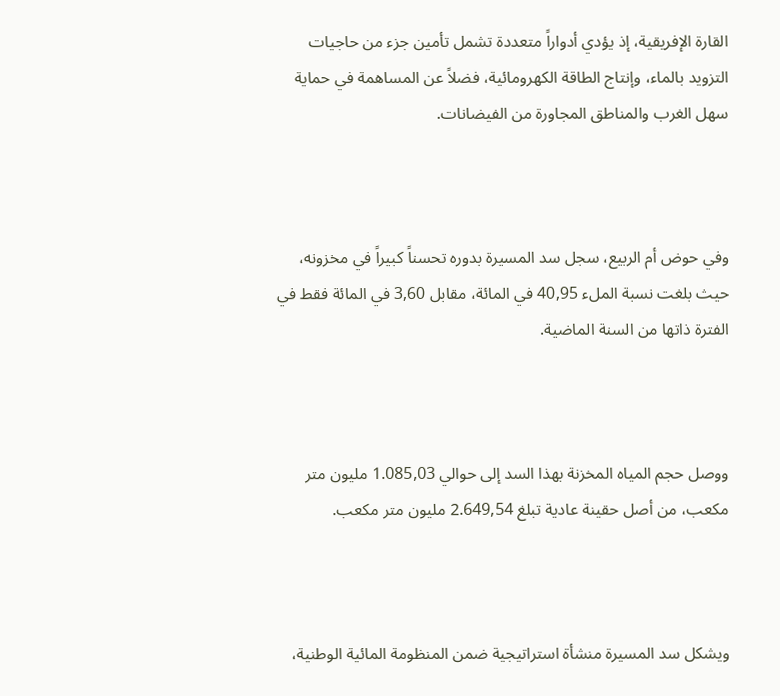القارة الإفريقية، إذ يؤدي أدواراً متعددة تشمل تأمين جزء من حاجيات التزويد بالماء، وإنتاج الطاقة الكهرومائية، فضلاً عن المساهمة في حماية سهل الغرب والمناطق المجاورة من الفيضانات.



وفي حوض أم الربيع، سجل سد المسيرة بدوره تحسناً كبيراً في مخزونه، حيث بلغت نسبة الملء 40,95 في المائة، مقابل 3,60 في المائة فقط في الفترة ذاتها من السنة الماضية.



ووصل حجم المياه المخزنة بهذا السد إلى حوالي 1.085,03 مليون متر مكعب، من أصل حقينة عادية تبلغ 2.649,54 مليون متر مكعب.



ويشكل سد المسيرة منشأة استراتيجية ضمن المنظومة المائية الوطنية،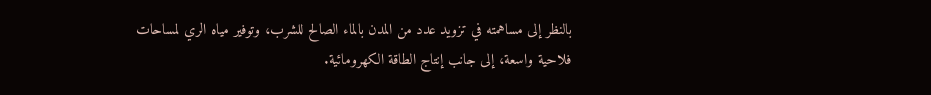بالنظر إلى مساهمته في تزويد عدد من المدن بالماء الصالح للشرب، وتوفير مياه الري لمساحات فلاحية واسعة، إلى جانب إنتاج الطاقة الكهرومائية.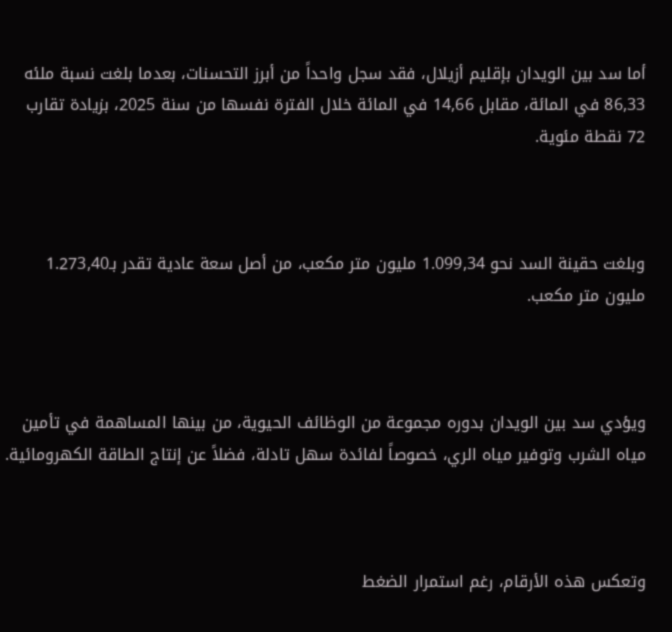أما سد بين الويدان بإقليم أزيلال، فقد سجل واحداً من أبرز التحسنات، بعدما بلغت نسبة ملئه 86,33 في المائة، مقابل 14,66 في المائة خلال الفترة نفسها من سنة 2025، بزيادة تقارب 72 نقطة مئوية.



وبلغت حقينة السد نحو 1.099,34 مليون متر مكعب، من أصل سعة عادية تقدر بـ1.273,40 مليون متر مكعب.



ويؤدي سد بين الويدان بدوره مجموعة من الوظائف الحيوية، من بينها المساهمة في تأمين مياه الشرب وتوفير مياه الري، خصوصاً لفائدة سهل تادلة، فضلاً عن إنتاج الطاقة الكهرومائية.



وتعكس هذه الأرقام، رغم استمرار الضغط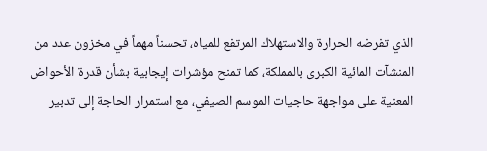الذي تفرضه الحرارة والاستهلاك المرتفع للمياه، تحسناً مهماً في مخزون عدد من المنشآت المائية الكبرى بالمملكة، كما تمنح مؤشرات إيجابية بشأن قدرة الأحواض المعنية على مواجهة حاجيات الموسم الصيفي، مع استمرار الحاجة إلى تدبير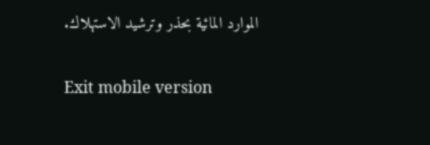الموارد المائية بحذر وترشيد الاستهلاك.

Exit mobile version